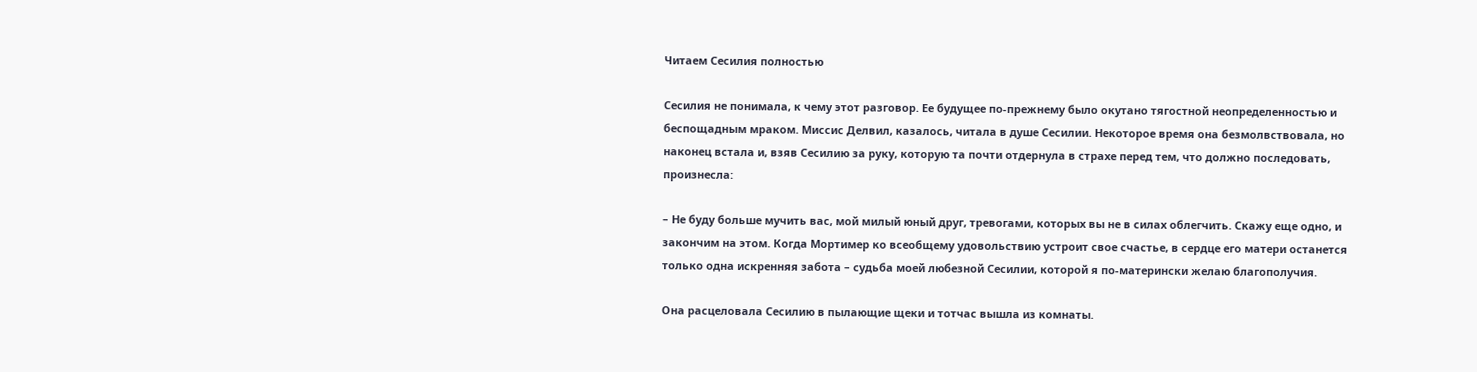Читаем Сесилия полностью

Сесилия не понимала, к чему этот разговор. Ее будущее по-прежнему было окутано тягостной неопределенностью и беспощадным мраком. Миссис Делвил, казалось, читала в душе Сесилии. Некоторое время она безмолвствовала, но наконец встала и, взяв Сесилию за руку, которую та почти отдернула в страхе перед тем, что должно последовать, произнесла:

– Не буду больше мучить вас, мой милый юный друг, тревогами, которых вы не в силах облегчить. Скажу еще одно, и закончим на этом. Когда Мортимер ко всеобщему удовольствию устроит свое счастье, в сердце его матери останется только одна искренняя забота – судьба моей любезной Сесилии, которой я по-матерински желаю благополучия.

Она расцеловала Сесилию в пылающие щеки и тотчас вышла из комнаты.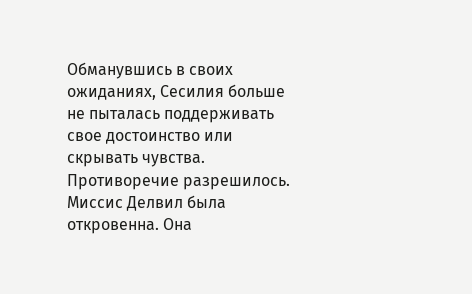Обманувшись в своих ожиданиях, Сесилия больше не пыталась поддерживать свое достоинство или скрывать чувства. Противоречие разрешилось. Миссис Делвил была откровенна. Она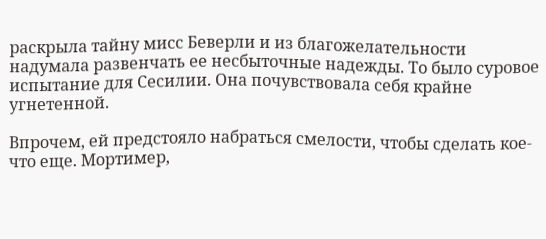раскрыла тайну мисс Беверли и из благожелательности надумала развенчать ее несбыточные надежды. То было суровое испытание для Сесилии. Она почувствовала себя крайне угнетенной.

Впрочем, ей предстояло набраться смелости, чтобы сделать кое-что еще. Мортимер,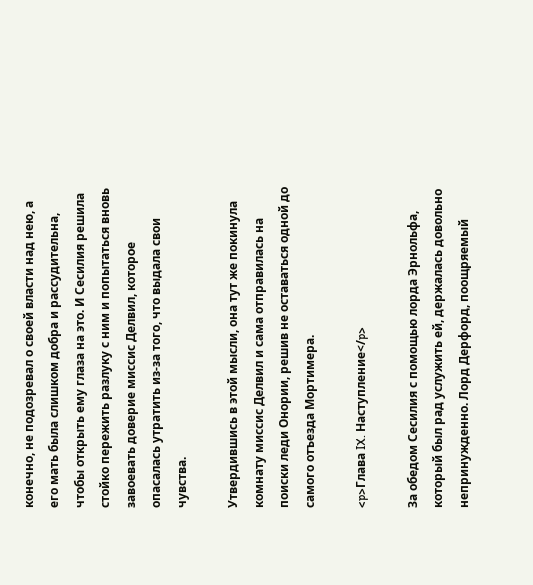конечно, не подозревал о своей власти над нею, а его мать была слишком добра и рассудительна, чтобы открыть ему глаза на это. И Сесилия решила стойко пережить разлуку с ним и попытаться вновь завоевать доверие миссис Делвил, которое опасалась утратить из-за того, что выдала свои чувства.

Утвердившись в этой мысли, она тут же покинула комнату миссис Делвил и сама отправилась на поиски леди Онории, решив не оставаться одной до самого отъезда Мортимера.

<p>Глава IX. Наступление</p>

За обедом Сесилия с помощью лорда Эрнольфа, который был рад услужить ей, держалась довольно непринужденно. Лорд Дерфорд, поощряемый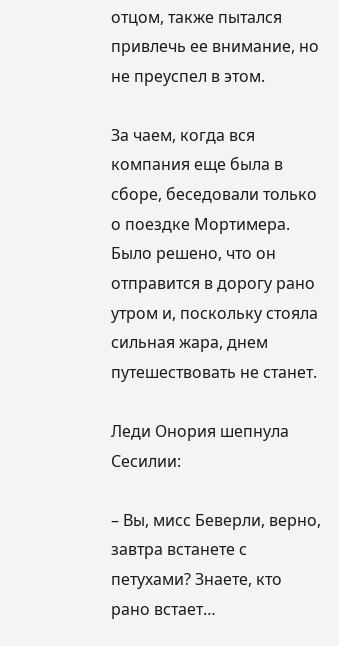отцом, также пытался привлечь ее внимание, но не преуспел в этом.

За чаем, когда вся компания еще была в сборе, беседовали только о поездке Мортимера. Было решено, что он отправится в дорогу рано утром и, поскольку стояла сильная жара, днем путешествовать не станет.

Леди Онория шепнула Сесилии:

– Вы, мисс Беверли, верно, завтра встанете с петухами? Знаете, кто рано встает…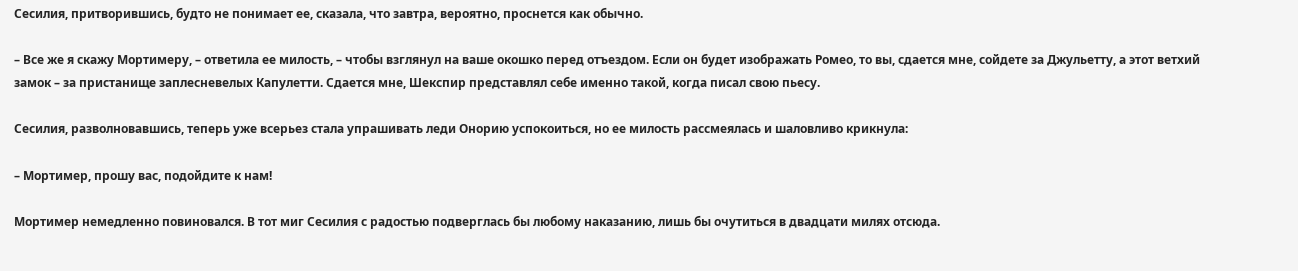Сесилия, притворившись, будто не понимает ее, сказала, что завтра, вероятно, проснется как обычно.

– Все же я скажу Мортимеру, – ответила ее милость, – чтобы взглянул на ваше окошко перед отъездом. Если он будет изображать Ромео, то вы, сдается мне, сойдете за Джульетту, а этот ветхий замок – за пристанище заплесневелых Капулетти. Сдается мне, Шекспир представлял себе именно такой, когда писал свою пьесу.

Сесилия, разволновавшись, теперь уже всерьез стала упрашивать леди Онорию успокоиться, но ее милость рассмеялась и шаловливо крикнула:

– Мортимер, прошу вас, подойдите к нам!

Мортимер немедленно повиновался. В тот миг Сесилия с радостью подверглась бы любому наказанию, лишь бы очутиться в двадцати милях отсюда.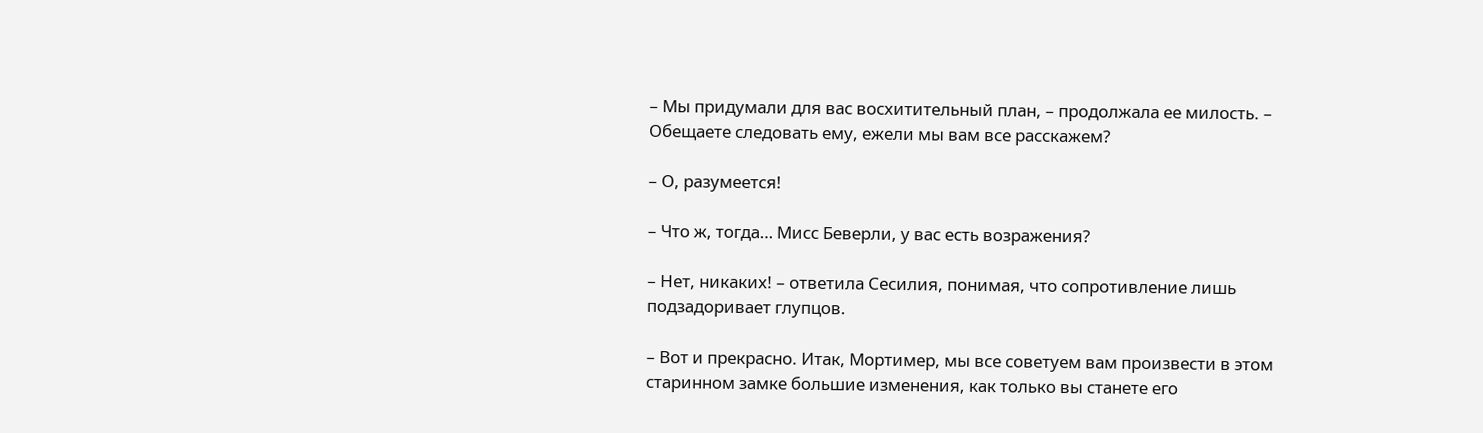– Мы придумали для вас восхитительный план, – продолжала ее милость. – Обещаете следовать ему, ежели мы вам все расскажем?

– О, разумеется!

– Что ж, тогда… Мисс Беверли, у вас есть возражения?

– Нет, никаких! – ответила Сесилия, понимая, что сопротивление лишь подзадоривает глупцов.

– Вот и прекрасно. Итак, Мортимер, мы все советуем вам произвести в этом старинном замке большие изменения, как только вы станете его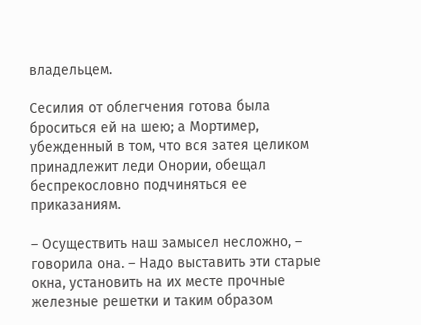владельцем.

Сесилия от облегчения готова была броситься ей на шею; а Мортимер, убежденный в том, что вся затея целиком принадлежит леди Онории, обещал беспрекословно подчиняться ее приказаниям.

– Осуществить наш замысел несложно, – говорила она. – Надо выставить эти старые окна, установить на их месте прочные железные решетки и таким образом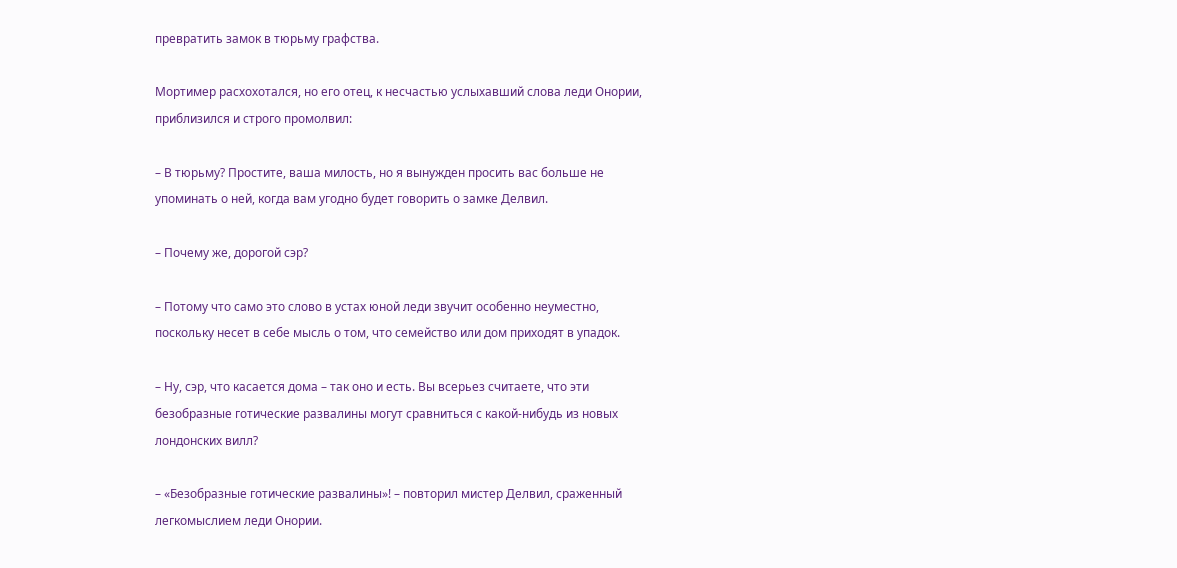превратить замок в тюрьму графства.

Мортимер расхохотался, но его отец, к несчастью услыхавший слова леди Онории, приблизился и строго промолвил:

– В тюрьму? Простите, ваша милость, но я вынужден просить вас больше не упоминать о ней, когда вам угодно будет говорить о замке Делвил.

– Почему же, дорогой сэр?

– Потому что само это слово в устах юной леди звучит особенно неуместно, поскольку несет в себе мысль о том, что семейство или дом приходят в упадок.

– Ну, сэр, что касается дома – так оно и есть. Вы всерьез считаете, что эти безобразные готические развалины могут сравниться с какой-нибудь из новых лондонских вилл?

– «Безобразные готические развалины»! – повторил мистер Делвил, сраженный легкомыслием леди Онории.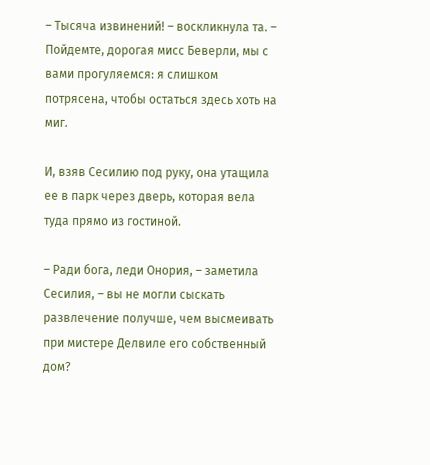– Тысяча извинений! – воскликнула та. – Пойдемте, дорогая мисс Беверли, мы с вами прогуляемся: я слишком потрясена, чтобы остаться здесь хоть на миг.

И, взяв Сесилию под руку, она утащила ее в парк через дверь, которая вела туда прямо из гостиной.

– Ради бога, леди Онория, – заметила Сесилия, – вы не могли сыскать развлечение получше, чем высмеивать при мистере Делвиле его собственный дом?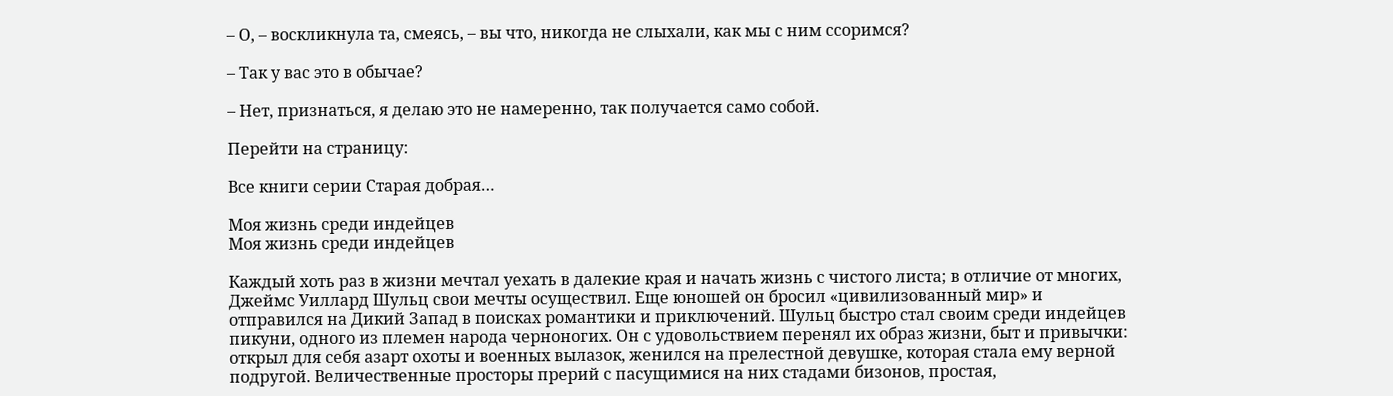– О, – воскликнула та, смеясь, – вы что, никогда не слыхали, как мы с ним ссоримся?

– Так у вас это в обычае?

– Нет, признаться, я делаю это не намеренно, так получается само собой.

Перейти на страницу:

Все книги серии Старая добрая…

Моя жизнь среди индейцев
Моя жизнь среди индейцев

Каждый хоть раз в жизни мечтал уехать в далекие края и начать жизнь с чистого листа; в отличие от многих, Джеймс Уиллард Шульц свои мечты осуществил. Еще юношей он бросил «цивилизованный мир» и отправился на Дикий Запад в поисках романтики и приключений. Шульц быстро стал своим среди индейцев пикуни, одного из племен народа черноногих. Он с удовольствием перенял их образ жизни, быт и привычки: открыл для себя азарт охоты и военных вылазок, женился на прелестной девушке, которая стала ему верной подругой. Величественные просторы прерий с пасущимися на них стадами бизонов, простая,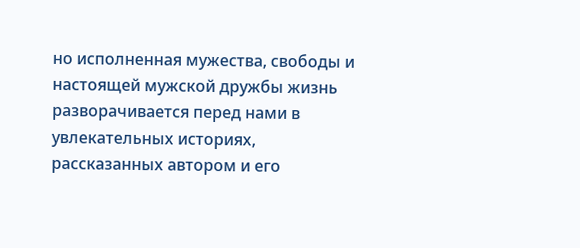но исполненная мужества, свободы и настоящей мужской дружбы жизнь разворачивается перед нами в увлекательных историях, рассказанных автором и его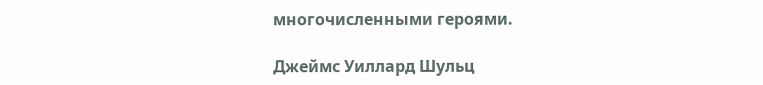многочисленными героями.

Джеймс Уиллард Шульц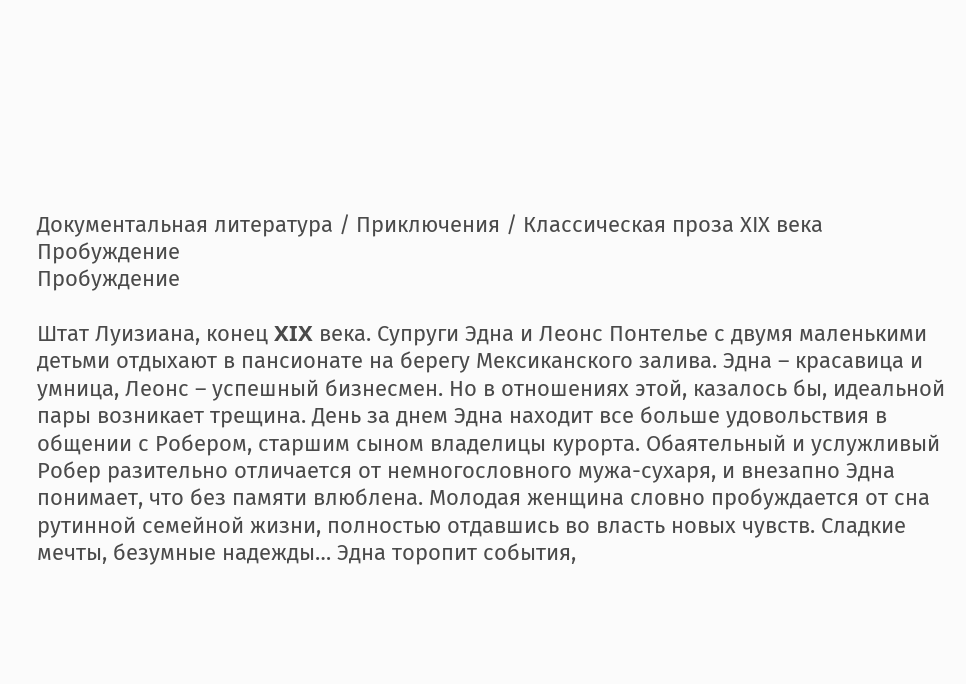Документальная литература / Приключения / Классическая проза ХIX века
Пробуждение
Пробуждение

Штат Луизиана, конец XIX века. Супруги Эдна и Леонс Понтелье с двумя маленькими детьми отдыхают в пансионате на берегу Мексиканского залива. Эдна – красавица и умница, Леонс – успешный бизнесмен. Но в отношениях этой, казалось бы, идеальной пары возникает трещина. День за днем Эдна находит все больше удовольствия в общении с Робером, старшим сыном владелицы курорта. Обаятельный и услужливый Робер разительно отличается от немногословного мужа-сухаря, и внезапно Эдна понимает, что без памяти влюблена. Молодая женщина словно пробуждается от сна рутинной семейной жизни, полностью отдавшись во власть новых чувств. Сладкие мечты, безумные надежды… Эдна торопит события,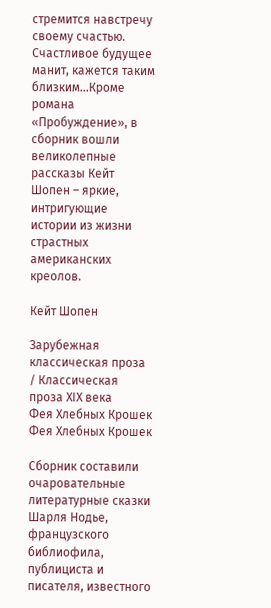стремится навстречу своему счастью. Счастливое будущее манит, кажется таким близким…Кроме романа «Пробуждение», в сборник вошли великолепные рассказы Кейт Шопен – яркие, интригующие истории из жизни страстных американских креолов.

Кейт Шопен

Зарубежная классическая проза / Классическая проза ХIX века
Фея Хлебных Крошек
Фея Хлебных Крошек

Сборник составили очаровательные литературные сказки Шарля Нодье, французского библиофила, публициста и писателя, известного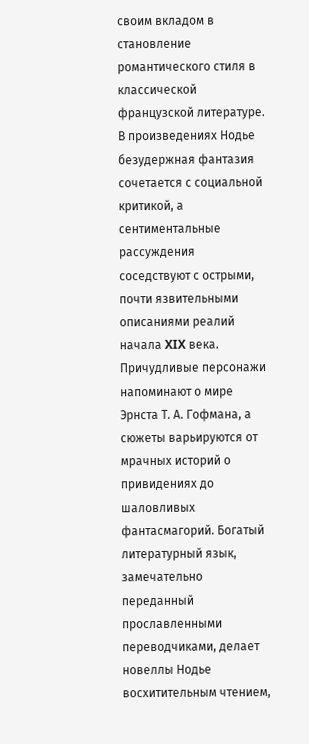своим вкладом в становление романтического стиля в классической французской литературе. В произведениях Нодье безудержная фантазия сочетается с социальной критикой, а сентиментальные рассуждения соседствуют с острыми, почти язвительными описаниями реалий начала XIX века. Причудливые персонажи напоминают о мире Эрнста Т. А. Гофмана, а сюжеты варьируются от мрачных историй о привидениях до шаловливых фантасмагорий. Богатый литературный язык, замечательно переданный прославленными переводчиками, делает новеллы Нодье восхитительным чтением,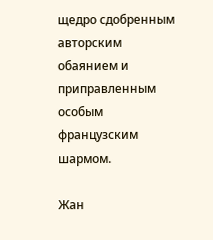щедро сдобренным авторским обаянием и приправленным особым французским шармом.

Жан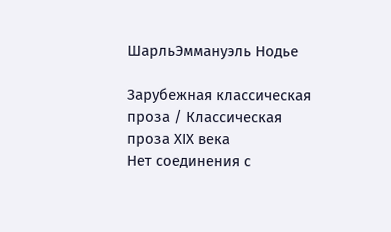ШарльЭммануэль Нодье

Зарубежная классическая проза / Классическая проза ХIX века
Нет соединения с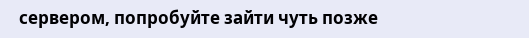сервером, попробуйте зайти чуть позже